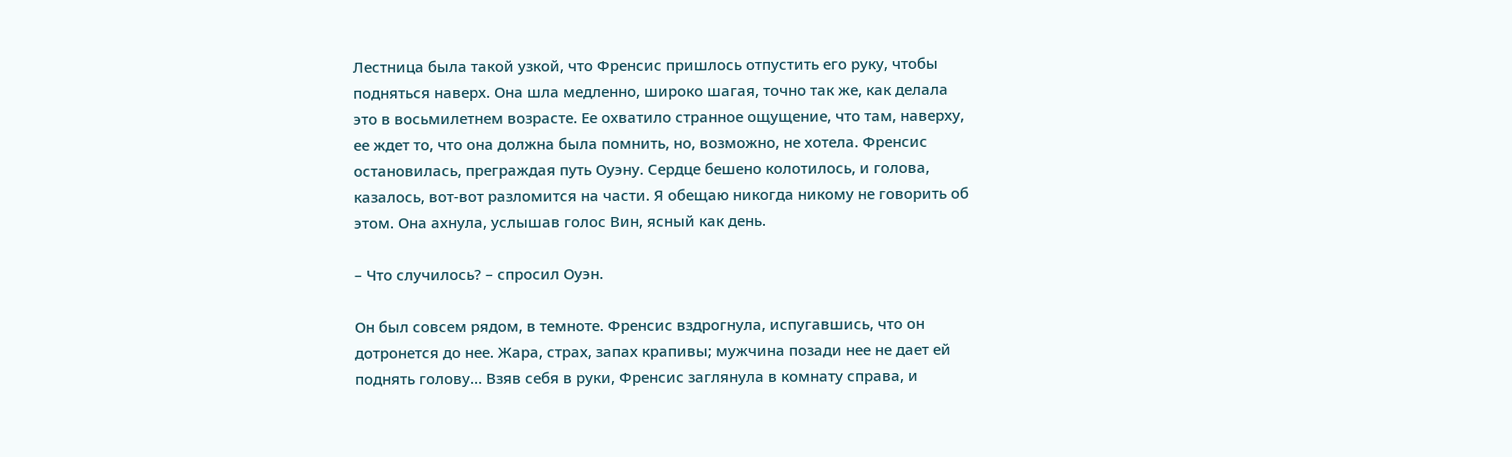Лестница была такой узкой, что Френсис пришлось отпустить его руку, чтобы подняться наверх. Она шла медленно, широко шагая, точно так же, как делала это в восьмилетнем возрасте. Ее охватило странное ощущение, что там, наверху, ее ждет то, что она должна была помнить, но, возможно, не хотела. Френсис остановилась, преграждая путь Оуэну. Сердце бешено колотилось, и голова, казалось, вот-вот разломится на части. Я обещаю никогда никому не говорить об этом. Она ахнула, услышав голос Вин, ясный как день.

– Что случилось? – спросил Оуэн.

Он был совсем рядом, в темноте. Френсис вздрогнула, испугавшись, что он дотронется до нее. Жара, страх, запах крапивы; мужчина позади нее не дает ей поднять голову… Взяв себя в руки, Френсис заглянула в комнату справа, и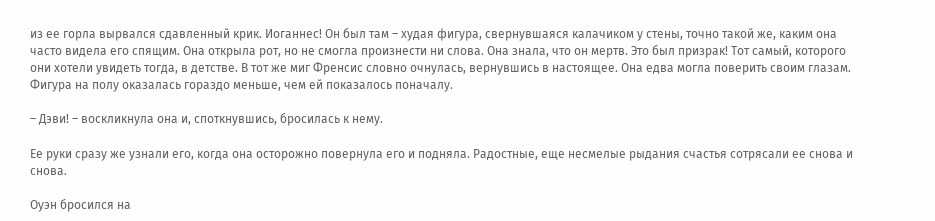из ее горла вырвался сдавленный крик. Иоганнес! Он был там – худая фигура, свернувшаяся калачиком у стены, точно такой же, каким она часто видела его спящим. Она открыла рот, но не смогла произнести ни слова. Она знала, что он мертв. Это был призрак! Тот самый, которого они хотели увидеть тогда, в детстве. В тот же миг Френсис словно очнулась, вернувшись в настоящее. Она едва могла поверить своим глазам. Фигура на полу оказалась гораздо меньше, чем ей показалось поначалу.

– Дэви! – воскликнула она и, споткнувшись, бросилась к нему.

Ее руки сразу же узнали его, когда она осторожно повернула его и подняла. Радостные, еще несмелые рыдания счастья сотрясали ее снова и снова.

Оуэн бросился на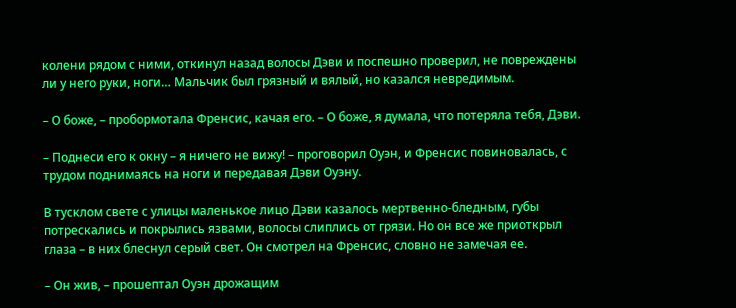колени рядом с ними, откинул назад волосы Дэви и поспешно проверил, не повреждены ли у него руки, ноги… Мальчик был грязный и вялый, но казался невредимым.

– О боже, – пробормотала Френсис, качая его. – О боже, я думала, что потеряла тебя, Дэви.

– Поднеси его к окну – я ничего не вижу! – проговорил Оуэн, и Френсис повиновалась, с трудом поднимаясь на ноги и передавая Дэви Оуэну.

В тусклом свете с улицы маленькое лицо Дэви казалось мертвенно-бледным, губы потрескались и покрылись язвами, волосы слиплись от грязи. Но он все же приоткрыл глаза – в них блеснул серый свет. Он смотрел на Френсис, словно не замечая ее.

– Он жив, – прошептал Оуэн дрожащим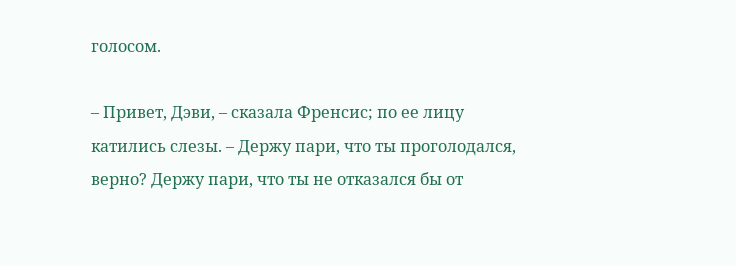голосом.

– Привет, Дэви, – сказала Френсис; по ее лицу катились слезы. – Держу пари, что ты проголодался, верно? Держу пари, что ты не отказался бы от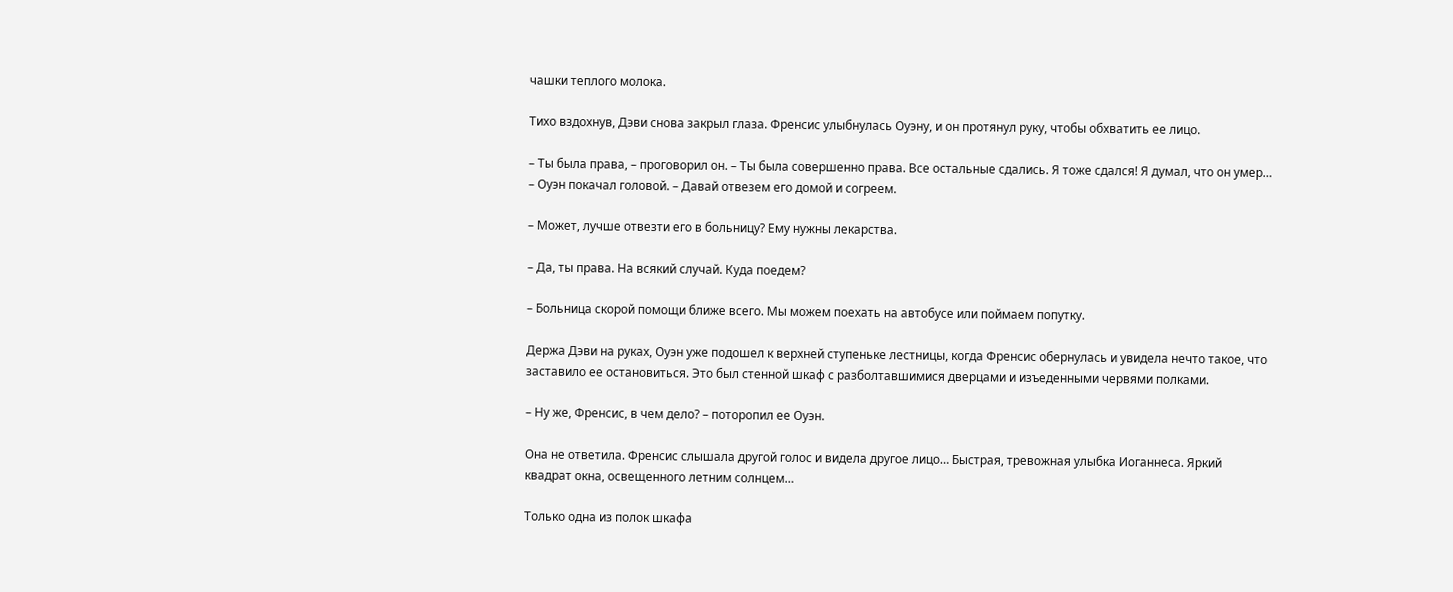чашки теплого молока.

Тихо вздохнув, Дэви снова закрыл глаза. Френсис улыбнулась Оуэну, и он протянул руку, чтобы обхватить ее лицо.

– Ты была права, – проговорил он. – Ты была совершенно права. Все остальные сдались. Я тоже сдался! Я думал, что он умер… – Оуэн покачал головой. – Давай отвезем его домой и согреем.

– Может, лучше отвезти его в больницу? Ему нужны лекарства.

– Да, ты права. На всякий случай. Куда поедем?

– Больница скорой помощи ближе всего. Мы можем поехать на автобусе или поймаем попутку.

Держа Дэви на руках, Оуэн уже подошел к верхней ступеньке лестницы, когда Френсис обернулась и увидела нечто такое, что заставило ее остановиться. Это был стенной шкаф с разболтавшимися дверцами и изъеденными червями полками.

– Ну же, Френсис, в чем дело? – поторопил ее Оуэн.

Она не ответила. Френсис слышала другой голос и видела другое лицо… Быстрая, тревожная улыбка Иоганнеса. Яркий квадрат окна, освещенного летним солнцем…

Только одна из полок шкафа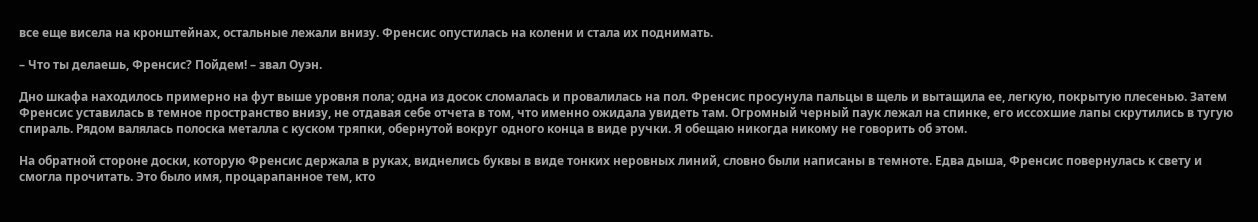все еще висела на кронштейнах, остальные лежали внизу. Френсис опустилась на колени и стала их поднимать.

– Что ты делаешь, Френсис? Пойдем! – звал Оуэн.

Дно шкафа находилось примерно на фут выше уровня пола; одна из досок сломалась и провалилась на пол. Френсис просунула пальцы в щель и вытащила ее, легкую, покрытую плесенью. Затем Френсис уставилась в темное пространство внизу, не отдавая себе отчета в том, что именно ожидала увидеть там. Огромный черный паук лежал на спинке, его иссохшие лапы скрутились в тугую спираль. Рядом валялась полоска металла с куском тряпки, обернутой вокруг одного конца в виде ручки. Я обещаю никогда никому не говорить об этом.

На обратной стороне доски, которую Френсис держала в руках, виднелись буквы в виде тонких неровных линий, словно были написаны в темноте. Едва дыша, Френсис повернулась к свету и смогла прочитать. Это было имя, процарапанное тем, кто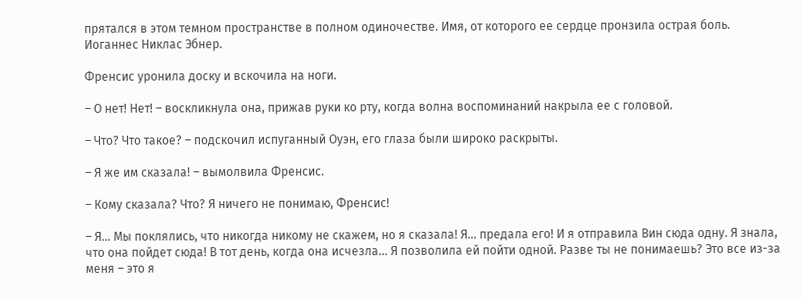прятался в этом темном пространстве в полном одиночестве. Имя, от которого ее сердце пронзила острая боль. Иоганнес Никлас Эбнер.

Френсис уронила доску и вскочила на ноги.

– О нет! Нет! – воскликнула она, прижав руки ко рту, когда волна воспоминаний накрыла ее с головой.

– Что? Что такое? – подскочил испуганный Оуэн, его глаза были широко раскрыты.

– Я же им сказала! – вымолвила Френсис.

– Кому сказала? Что? Я ничего не понимаю, Френсис!

– Я… Мы поклялись, что никогда никому не скажем, но я сказала! Я… предала его! И я отправила Вин сюда одну. Я знала, что она пойдет сюда! В тот день, когда она исчезла… Я позволила ей пойти одной. Разве ты не понимаешь? Это все из-за меня – это я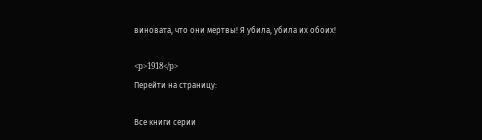виновата, что они мертвы! Я убила, убила их обоих!

<p>1918</p>
Перейти на страницу:

Все книги серии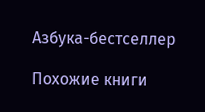Азбука-бестселлер

Похожие книги